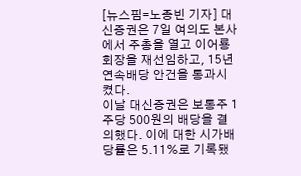[뉴스핌=노종빈 기자] 대신증권은 7일 여의도 본사에서 주총을 열고 이어룡 회장을 재선임하고, 15년 연속배당 안건을 통과시켰다.
이날 대신증권은 보통주 1주당 500원의 배당을 결의했다. 이에 대한 시가배당률은 5.11%로 기록됐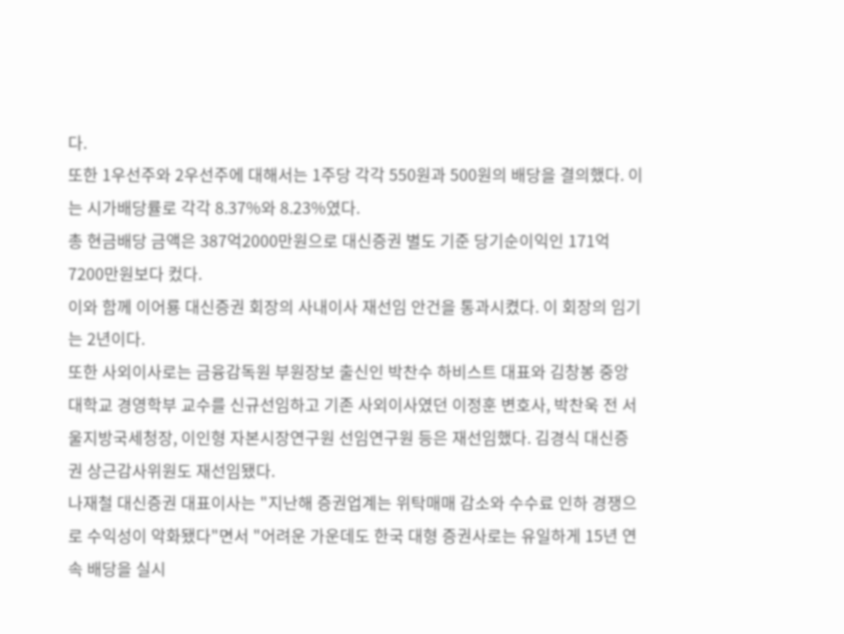다.
또한 1우선주와 2우선주에 대해서는 1주당 각각 550원과 500원의 배당을 결의했다. 이는 시가배당률로 각각 8.37%와 8.23%였다.
총 현금배당 금액은 387억2000만원으로 대신증권 별도 기준 당기순이익인 171억7200만원보다 컸다.
이와 함께 이어룡 대신증권 회장의 사내이사 재선임 안건을 통과시켰다. 이 회장의 임기는 2년이다.
또한 사외이사로는 금융감독원 부원장보 출신인 박찬수 하비스트 대표와 김창봉 중앙대학교 경영학부 교수를 신규선임하고 기존 사외이사였던 이정훈 변호사, 박찬욱 전 서울지방국세청장, 이인형 자본시장연구원 선임연구원 등은 재선임했다. 김경식 대신증권 상근감사위원도 재선임됐다.
나재철 대신증권 대표이사는 "지난해 증권업계는 위탁매매 감소와 수수료 인하 경쟁으로 수익성이 악화됐다"면서 "어려운 가운데도 한국 대형 증권사로는 유일하게 15년 연속 배당을 실시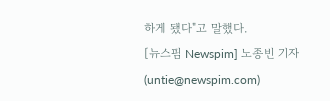하게 됐다"고 말했다.
[뉴스핌 Newspim] 노종빈 기자 (untie@newspim.com)